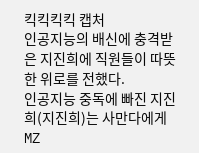킥킥킥킥 캡처
인공지능의 배신에 충격받은 지진희에 직원들이 따뜻한 위로를 전했다.
인공지능 중독에 빠진 지진희(지진희)는 사만다에게 MZ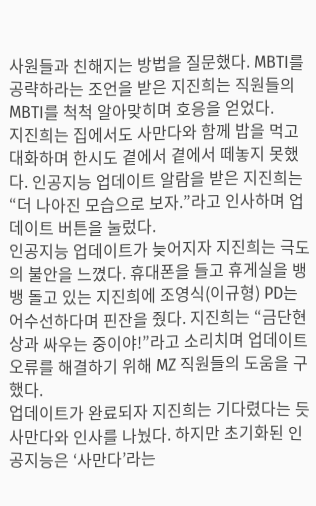사원들과 친해지는 방법을 질문했다. MBTI를 공략하라는 조언을 받은 지진희는 직원들의 MBTI를 척척 알아맞히며 호응을 얻었다.
지진희는 집에서도 사만다와 함께 밥을 먹고 대화하며 한시도 곁에서 곁에서 떼놓지 못했다. 인공지능 업데이트 알람을 받은 지진희는 “더 나아진 모습으로 보자.”라고 인사하며 업데이트 버튼을 눌렀다.
인공지능 업데이트가 늦어지자 지진희는 극도의 불안을 느꼈다. 휴대폰을 들고 휴게실을 뱅뱅 돌고 있는 지진희에 조영식(이규형) PD는 어수선하다며 핀잔을 줬다. 지진희는 “금단현상과 싸우는 중이야!”라고 소리치며 업데이트 오류를 해결하기 위해 MZ 직원들의 도움을 구했다.
업데이트가 완료되자 지진희는 기다렸다는 듯 사만다와 인사를 나눴다. 하지만 초기화된 인공지능은 ‘사만다’라는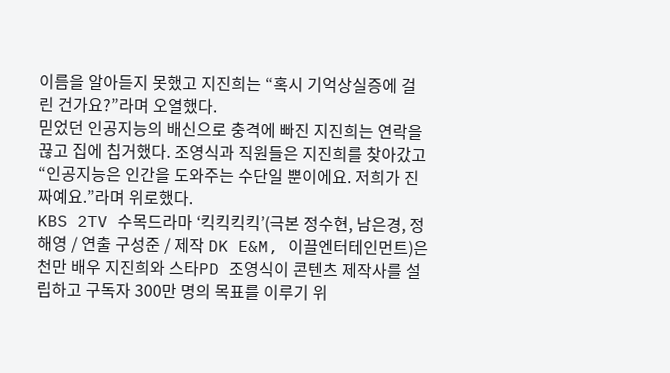이름을 알아듣지 못했고 지진희는 “혹시 기억상실증에 걸린 건가요?”라며 오열했다.
믿었던 인공지능의 배신으로 충격에 빠진 지진희는 연락을 끊고 집에 칩거했다. 조영식과 직원들은 지진희를 찾아갔고 “인공지능은 인간을 도와주는 수단일 뿐이에요. 저희가 진짜예요.”라며 위로했다.
KBS 2TV 수목드라마 ‘킥킥킥킥’(극본 정수현, 남은경, 정해영 / 연출 구성준 / 제작 DK E&M, 이끌엔터테인먼트)은 천만 배우 지진희와 스타PD 조영식이 콘텐츠 제작사를 설립하고 구독자 300만 명의 목표를 이루기 위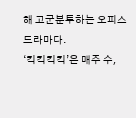해 고군분투하는 오피스 드라마다.
‘킥킥킥킥’은 매주 수,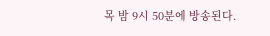목 밤 9시 50분에 방송된다.